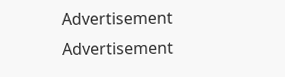Advertisement
Advertisement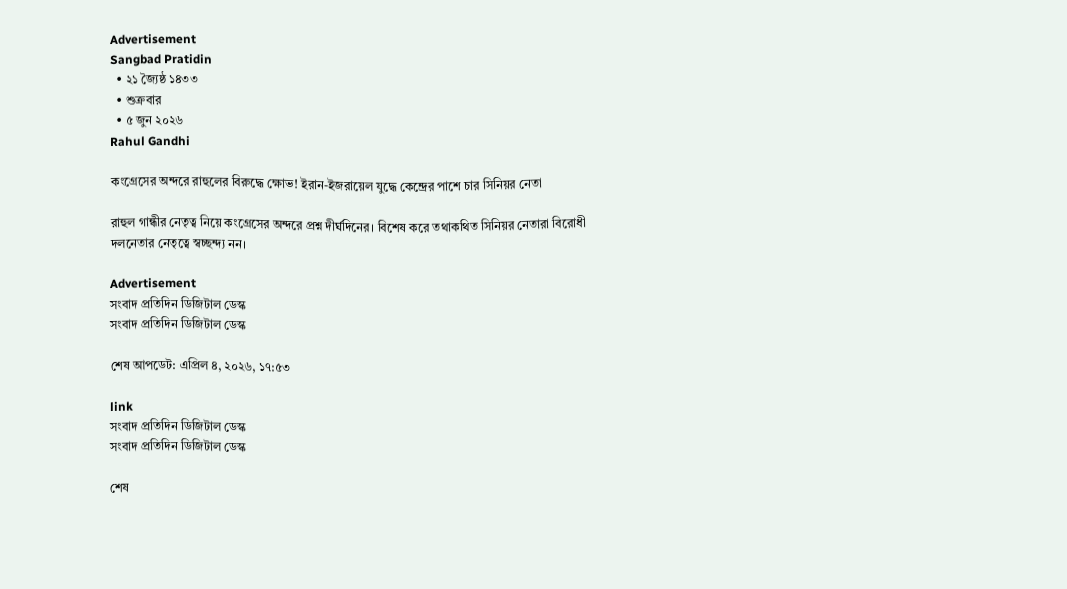Advertisement
Sangbad Pratidin
  • ২১ জ্যৈষ্ঠ ১৪৩৩
  • শুক্রবার
  • ৫ জুন ২০২৬
Rahul Gandhi

কংগ্রেসের অন্দরে রাহুলের বিরুদ্ধে ক্ষোভ! ইরান-ইজরায়েল যুদ্ধে কেন্দ্রের পাশে চার সিনিয়র নেতা

রাহুল গান্ধীর নেতৃত্ব নিয়ে কংগ্রেসের অন্দরে প্রশ্ন দীর্ঘদিনের। বিশেষ করে তথাকথিত সিনিয়র নেতারা বিরোধী দলনেতার নেতৃত্বে স্বচ্ছন্দ্য নন।

Advertisement
সংবাদ প্রতিদিন ডিজিটাল ডেস্ক
সংবাদ প্রতিদিন ডিজিটাল ডেস্ক

শেষ আপডেট: এপ্রিল ৪, ২০২৬, ১৭:৫৩

link
সংবাদ প্রতিদিন ডিজিটাল ডেস্ক
সংবাদ প্রতিদিন ডিজিটাল ডেস্ক

শেষ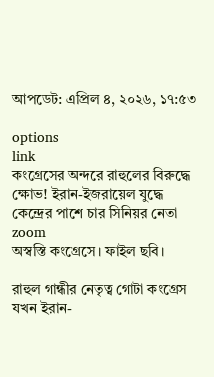আপডেট: এপ্রিল ৪, ২০২৬, ১৭:৫৩

options
link
কংগ্রেসের অন্দরে রাহুলের বিরুদ্ধে ক্ষোভ! ইরান-ইজরায়েল যুদ্ধে কেন্দ্রের পাশে চার সিনিয়র নেতা zoom
অস্বস্তি কংগ্রেসে। ফাইল ছবি।

রাহুল গান্ধীর নেতৃত্ব গোটা কংগ্রেস যখন ইরান-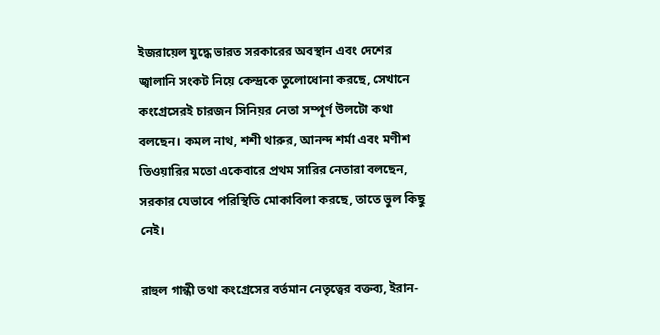ইজরায়েল যুদ্ধে ভারত সরকারের অবস্থান এবং দেশের জ্বালানি সংকট নিয়ে কেন্দ্রকে তুলোধোনা করছে, সেখানে কংগ্রেসেরই চারজন সিনিয়র নেতা সম্পূর্ণ উলটো কথা বলছেন। কমল নাথ, শশী থারুর, আনন্দ শর্মা এবং মণীশ তিওয়ারির মতো একেবারে প্রথম সারির নেতারা বলছেন, সরকার যেভাবে পরিস্থিতি মোকাবিলা করছে, তাতে ভুল কিছু নেই।

রাহুল গান্ধী তথা কংগ্রেসের বর্তমান নেতৃত্বের বক্তব্য, ইরান-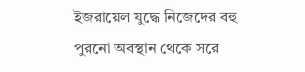ইজরায়েল যুদ্ধে নিজেদের বহু পুরনো অবস্থান থেকে সরে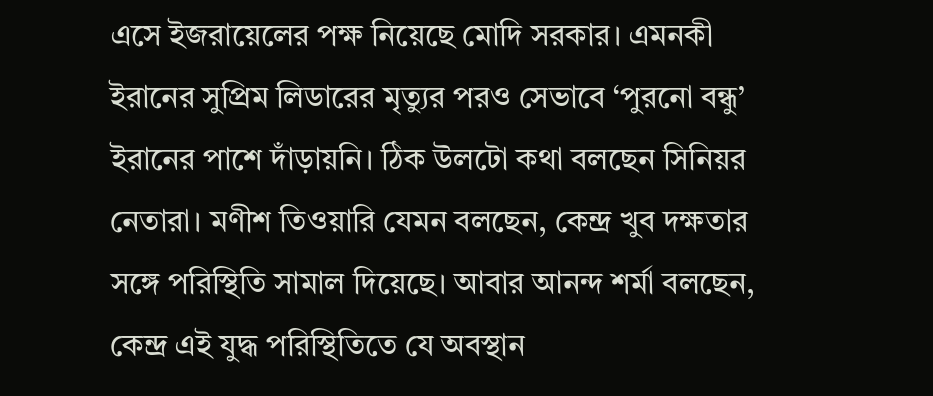এসে ইজরায়েলের পক্ষ নিয়েছে মোদি সরকার। এমনকী ইরানের সুপ্রিম লিডারের মৃত্যুর পরও সেভাবে ‘পুরনো বন্ধু’ ইরানের পাশে দাঁড়ায়নি। ঠিক উলটো কথা বলছেন সিনিয়র নেতারা। মণীশ তিওয়ারি যেমন বলছেন, কেন্দ্র খুব দক্ষতার সঙ্গে পরিস্থিতি সামাল দিয়েছে। আবার আনন্দ শর্মা বলছেন, কেন্দ্র এই যুদ্ধ পরিস্থিতিতে যে অবস্থান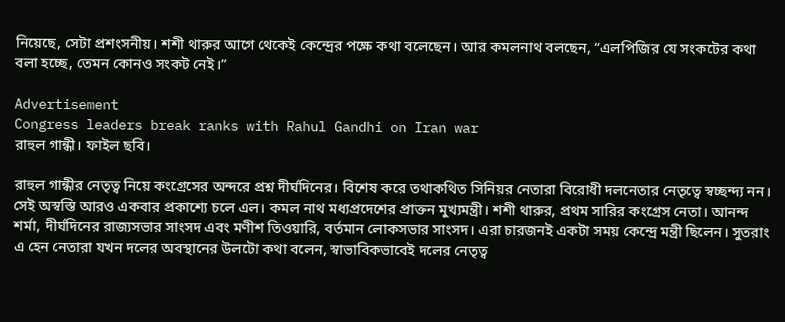নিয়েছে, সেটা প্রশংসনীয়। শশী থারুর আগে থেকেই কেন্দ্রের পক্ষে কথা বলেছেন। আর কমলনাথ বলছেন, “এলপিজির যে সংকটের কথা বলা হচ্ছে, তেমন কোনও সংকট নেই।”

Advertisement
Congress leaders break ranks with Rahul Gandhi on Iran war
রাহুল গান্ধী। ফাইল ছবি।

রাহুল গান্ধীর নেতৃত্ব নিয়ে কংগ্রেসের অন্দরে প্রশ্ন দীর্ঘদিনের। বিশেষ করে তথাকথিত সিনিয়র নেতারা বিরোধী দলনেতার নেতৃত্বে স্বচ্ছন্দ্য নন। সেই অস্বস্তি আরও একবার প্রকাশ্যে চলে এল। কমল নাথ মধ্যপ্রদেশের প্রাক্তন মুখ্যমন্ত্রী। শশী থারুর, প্রথম সারির কংগ্রেস নেতা। আনন্দ শর্মা, দীর্ঘদিনের রাজ্যসভার সাংসদ এবং মণীশ তিওয়ারি, বর্তমান লোকসভার সাংসদ। এরা চারজনই একটা সময় কেন্দ্রে মন্ত্রী ছিলেন। সুতরাং এ হেন নেতারা যখন দলের অবস্থানের উলটো কথা বলেন, স্বাভাবিকভাবেই দলের নেতৃত্ব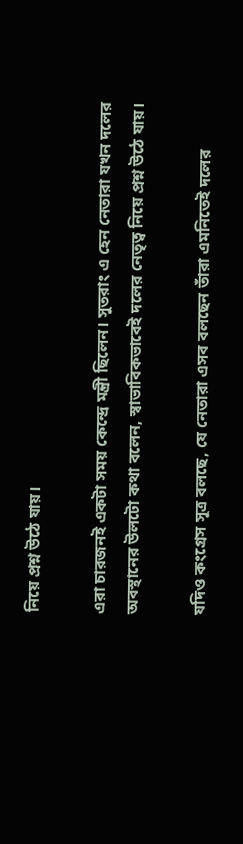নিয়ে প্রশ্ন উঠে যায়।

এরা চারজনই একটা সময় কেন্দ্রে মন্ত্রী ছিলেন। সুতরাং এ হেন নেতারা যখন দলের অবস্থানের উলটো কথা বলেন, স্বাভাবিকভাবেই দলের নেতৃত্ব নিয়ে প্রশ্ন উঠে যায়।

যদিও কংগ্রেস সূত্র বলছে, যে নেতারা এসব বলছেন তাঁরা এমনিতেই দলের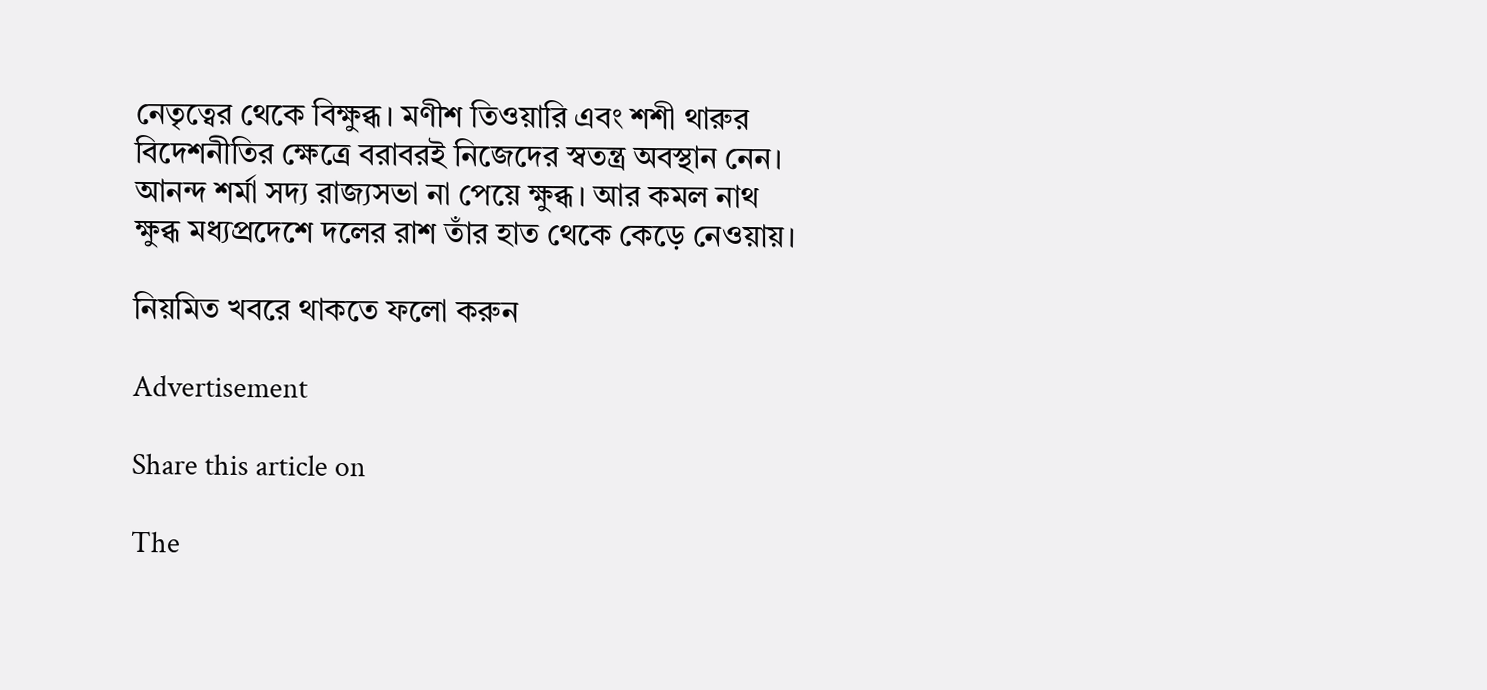নেতৃত্বের থেকে বিক্ষুব্ধ। মণীশ তিওয়ারি এবং শশী থারুর বিদেশনীতির ক্ষেত্রে বরাবরই নিজেদের স্বতন্ত্র অবস্থান নেন। আনন্দ শর্মা সদ্য রাজ্যসভা না পেয়ে ক্ষুব্ধ। আর কমল নাথ ক্ষুব্ধ মধ্যপ্রদেশে দলের রাশ তাঁর হাত থেকে কেড়ে নেওয়ায়।

নিয়মিত খবরে থাকতে ফলো করুন

Advertisement

Share this article on

The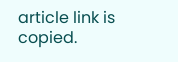article link is copied.